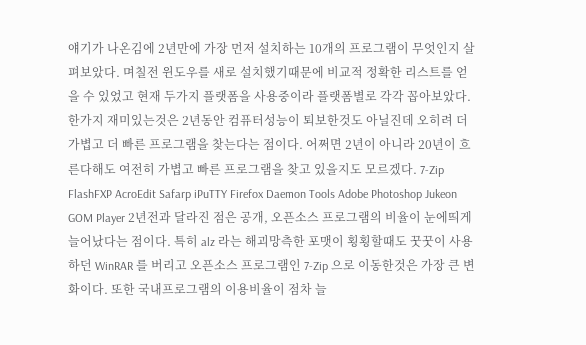얘기가 나온김에 2년만에 가장 먼저 설치하는 10개의 프로그램이 무엇인지 살펴보았다. 며칠전 윈도우를 새로 설치했기때문에 비교적 정확한 리스트를 얻을 수 있었고 현재 두가지 플랫폼을 사용중이라 플랫폼별로 각각 꼽아보았다. 한가지 재미있는것은 2년동안 컴퓨터성능이 퇴보한것도 아닐진데 오히려 더 가볍고 더 빠른 프로그램을 찾는다는 점이다. 어쩌면 2년이 아니라 20년이 흐른다해도 여전히 가볍고 빠른 프로그램을 찾고 있을지도 모르겠다. 7-Zip FlashFXP AcroEdit Safarp iPuTTY Firefox Daemon Tools Adobe Photoshop Jukeon GOM Player 2년전과 달라진 점은 공개, 오픈소스 프로그램의 비율이 눈에띄게 늘어났다는 점이다. 특히 alz 라는 해괴망측한 포맷이 횡횡할때도 꿋꿋이 사용하던 WinRAR 를 버리고 오픈소스 프로그램인 7-Zip 으로 이동한것은 가장 큰 변화이다. 또한 국내프로그램의 이용비율이 점차 늘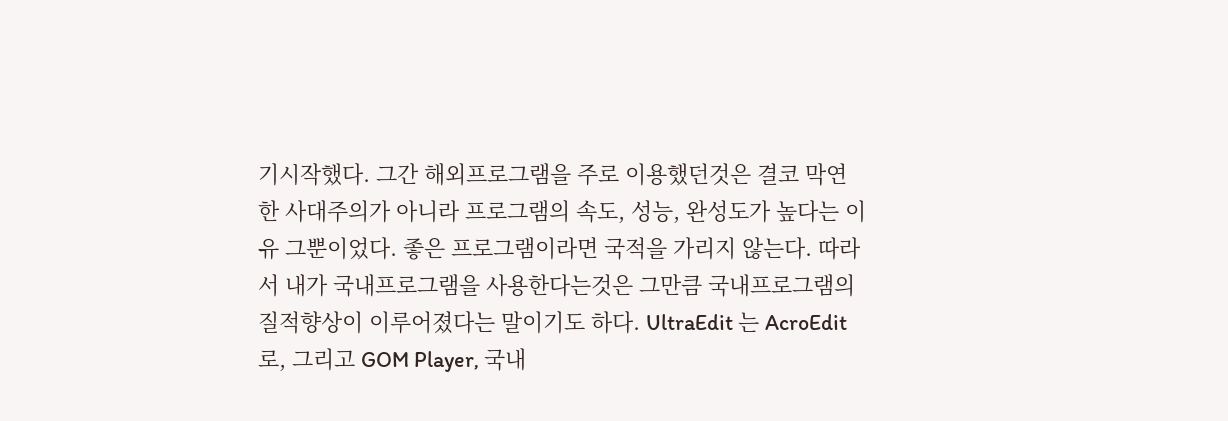기시작했다. 그간 해외프로그램을 주로 이용했던것은 결코 막연한 사대주의가 아니라 프로그램의 속도, 성능, 완성도가 높다는 이유 그뿐이었다. 좋은 프로그램이라면 국적을 가리지 않는다. 따라서 내가 국내프로그램을 사용한다는것은 그만큼 국내프로그램의 질적향상이 이루어졌다는 말이기도 하다. UltraEdit 는 AcroEdit 로, 그리고 GOM Player, 국내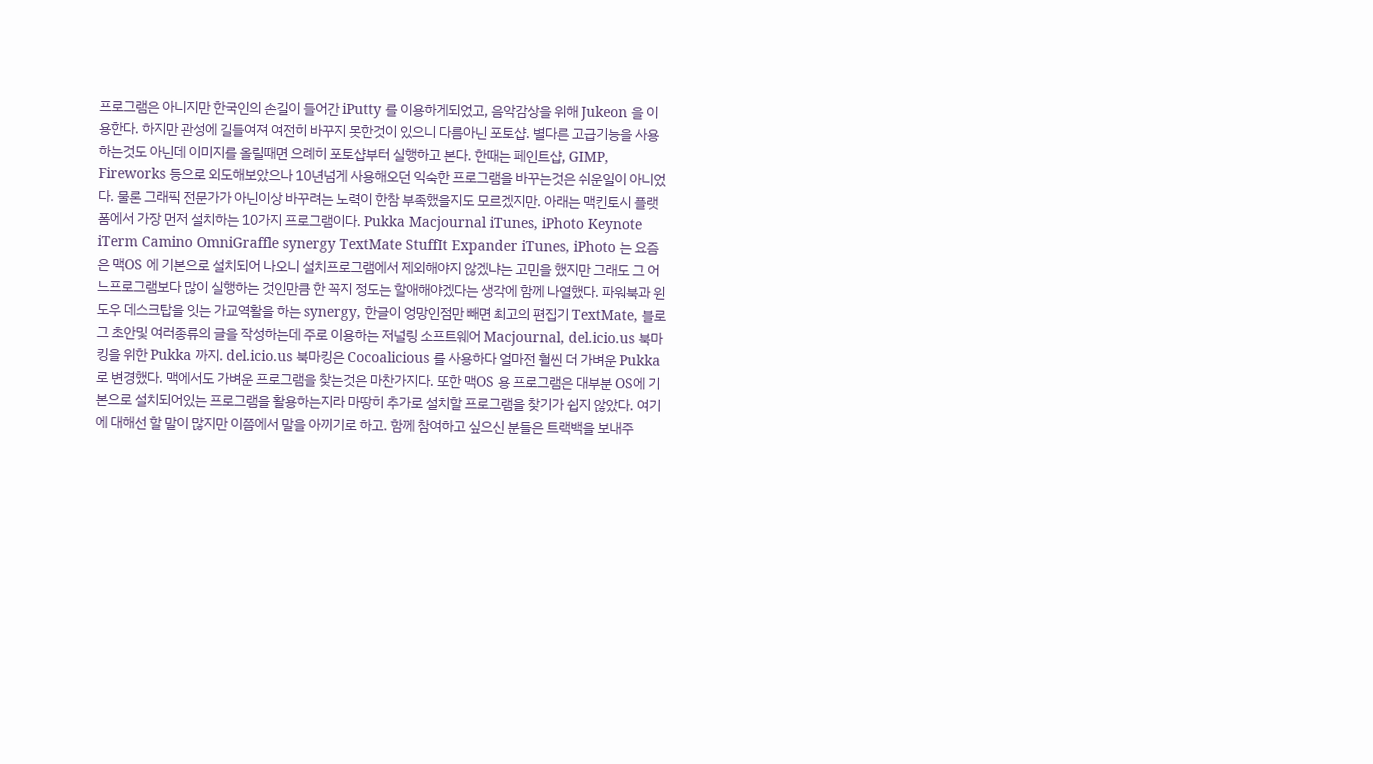프로그램은 아니지만 한국인의 손길이 들어간 iPutty 를 이용하게되었고, 음악감상을 위해 Jukeon 을 이용한다. 하지만 관성에 길들여져 여전히 바꾸지 못한것이 있으니 다름아닌 포토샵. 별다른 고급기능을 사용하는것도 아닌데 이미지를 올릴때면 으례히 포토샵부터 실행하고 본다. 한때는 페인트샵, GIMP, Fireworks 등으로 외도해보았으나 10년넘게 사용해오던 익숙한 프로그램을 바꾸는것은 쉬운일이 아니었다. 물론 그래픽 전문가가 아닌이상 바꾸려는 노력이 한참 부족했을지도 모르겠지만. 아래는 맥킨토시 플랫폼에서 가장 먼저 설치하는 10가지 프로그램이다. Pukka Macjournal iTunes, iPhoto Keynote iTerm Camino OmniGraffle synergy TextMate StuffIt Expander iTunes, iPhoto 는 요즘은 맥OS 에 기본으로 설치되어 나오니 설치프로그램에서 제외해야지 않겠냐는 고민을 했지만 그래도 그 어느프로그램보다 많이 실행하는 것인만큼 한 꼭지 정도는 할애해야겠다는 생각에 함께 나열했다. 파워북과 윈도우 데스크탑을 잇는 가교역활을 하는 synergy, 한글이 엉망인점만 빼면 최고의 편집기 TextMate, 블로그 초안및 여러종류의 글을 작성하는데 주로 이용하는 저널링 소프트웨어 Macjournal, del.icio.us 북마킹을 위한 Pukka 까지. del.icio.us 북마킹은 Cocoalicious 를 사용하다 얼마전 훨씬 더 가벼운 Pukka 로 변경했다. 맥에서도 가벼운 프로그램을 찾는것은 마찬가지다. 또한 맥OS 용 프로그램은 대부분 OS에 기본으로 설치되어있는 프로그램을 활용하는지라 마땅히 추가로 설치할 프로그램을 찾기가 쉽지 않았다. 여기에 대해선 할 말이 많지만 이쯤에서 말을 아끼기로 하고. 함께 참여하고 싶으신 분들은 트랙백을 보내주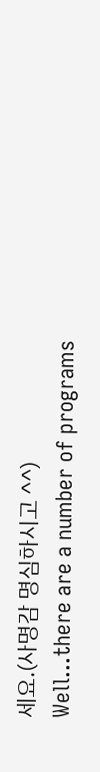세요.(사명감 명심하시고 ^^)
Well...there are a number of programs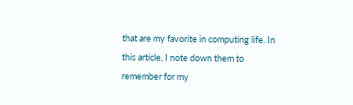that are my favorite in computing life. In this article, I note down them to remember for my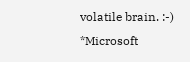volatile brain. :-)
*Microsoft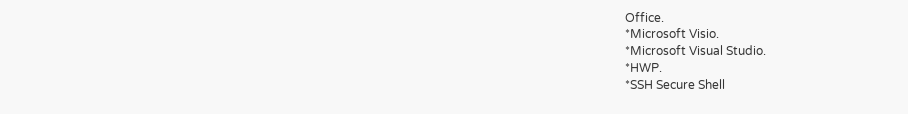Office.
*Microsoft Visio.
*Microsoft Visual Studio.
*HWP.
*SSH Secure Shell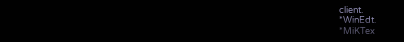client.
*WinEdt.
*MiKTex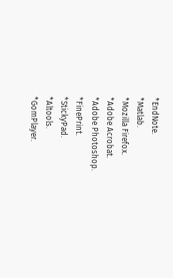*EndNote.
*Matlab.
*Mozilla Firefox.
*Adobe Acrobat.
*Adobe Photoshop.
*FinePrint.
*StickyPad.
*Altools.
*GomPlayer.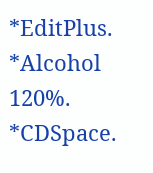*EditPlus.
*Alcohol 120%.
*CDSpace.